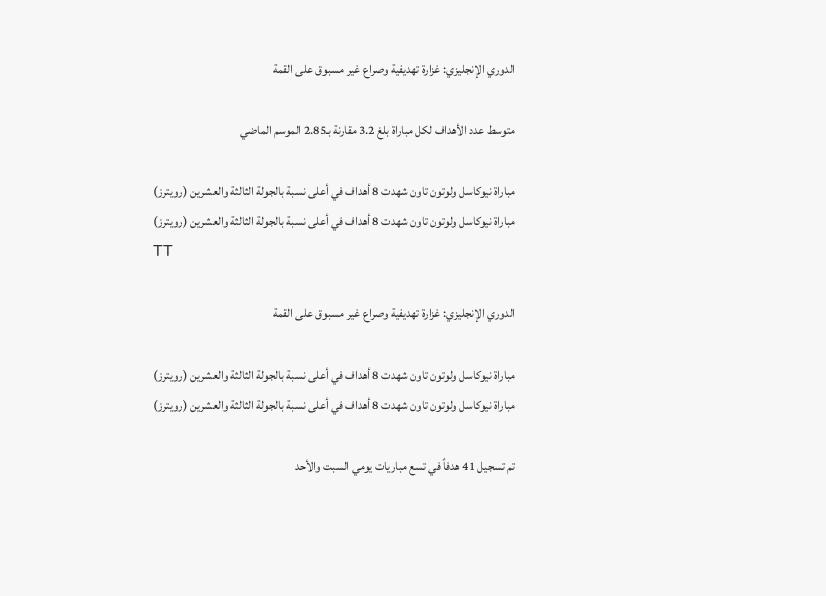الدوري الإنجليزي: غزارة تهديفية وصراع غير مسبوق على القمة

متوسط عدد الأهداف لكل مباراة بلغ 3.2 مقارنة بـ2.85 الموسم الماضي

مباراة نيوكاسل ولوتون تاون شهدت 8 أهداف في أعلى نسبة بالجولة الثالثة والعشرين (رويترز)
مباراة نيوكاسل ولوتون تاون شهدت 8 أهداف في أعلى نسبة بالجولة الثالثة والعشرين (رويترز)
TT

الدوري الإنجليزي: غزارة تهديفية وصراع غير مسبوق على القمة

مباراة نيوكاسل ولوتون تاون شهدت 8 أهداف في أعلى نسبة بالجولة الثالثة والعشرين (رويترز)
مباراة نيوكاسل ولوتون تاون شهدت 8 أهداف في أعلى نسبة بالجولة الثالثة والعشرين (رويترز)

تم تسجيل 41 هدفاً في تسع مباريات يومي السبت والأحد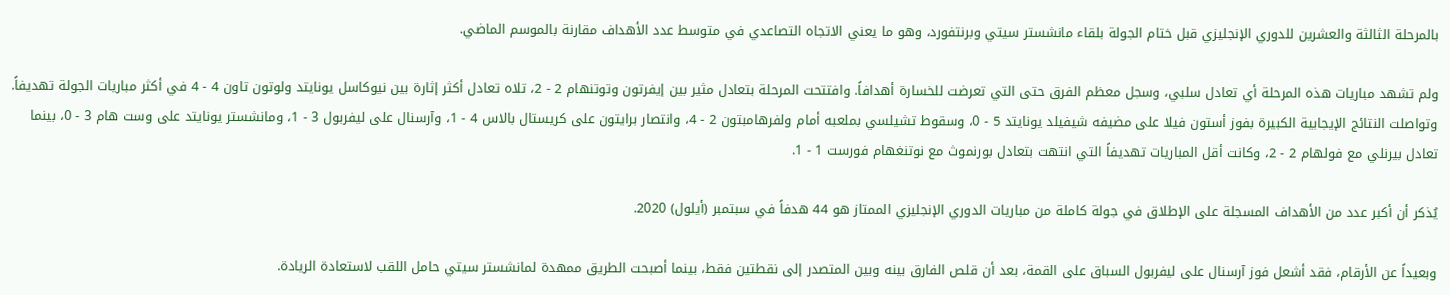بالمرحلة الثالثة والعشرين للدوري الإنجليزي قبل ختام الجولة بلقاء مانشستر سيتي وبرنتفورد، وهو ما يعني الاتجاه التصاعدي في متوسط عدد الأهداف مقارنة بالموسم الماضي.

ولم تشهد مباريات هذه المرحلة أي تعادل سلبي، وسجل معظم الفرق حتى التي تعرضت للخسارة أهدافاً. وافتتحت المرحلة بتعادل مثير بين إيفرتون وتوتنهام 2 - 2، تلاه تعادل أكثر إثارة بين نيوكاسل يونايتد ولوتون تاون 4 - 4 في أكثر مباريات الجولة تهديفاً. وتواصلت النتائج الإيجابية الكبيرة بفوز أستون فيلا على مضيفه شيفيلد يونايتد 5 - 0، وسقوط تشيلسي بملعبه أمام ولفرهامبتون 2 - 4، وانتصار برايتون على كريستال بالاس 4 - 1، وآرسنال على ليفربول 3 - 1، ومانشستر يونايتد على وست هام 3 - 0، بينما تعادل بيرنلي مع فولهام 2 - 2، وكانت أقل المباريات تهديفاً التي انتهت بتعادل بورنموث مع نوتنغهام فورست 1 - 1.

يُذكر أن أكبر عدد من الأهداف المسجلة على الإطلاق في جولة كاملة من مباريات الدوري الإنجليزي الممتاز هو 44 هدفاً في سبتمبر (أيلول) 2020.

وبعيداً عن الأرقام، فقد أشعل فوز آرسنال على ليفربول السباق على القمة، بعد أن قلص الفارق بينه وبين المتصدر إلى نقطتين فقط، بينما أصبحت الطريق ممهدة لمانشستر سيتي حامل اللقب لاستعادة الريادة.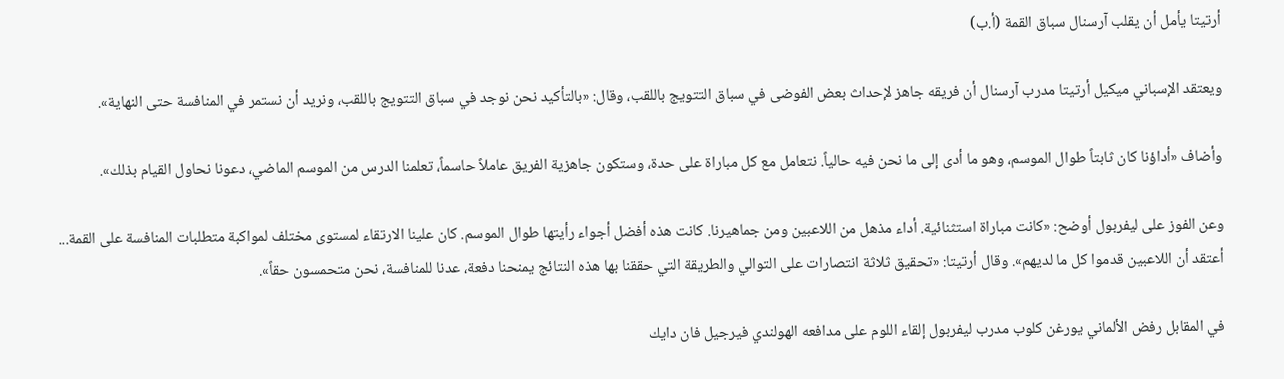أرتيتا يأمل أن يقلب آرسنال سباق القمة (أ.ب)

ويعتقد الإسباني ميكيل أرتيتا مدرب آرسنال أن فريقه جاهز لإحداث بعض الفوضى في سباق التتويج باللقب، وقال: «بالتأكيد نحن نوجد في سباق التتويج باللقب، ونريد أن نستمر في المنافسة حتى النهاية».

وأضاف «أداؤنا كان ثابتاً طوال الموسم، وهو ما أدى إلى ما نحن فيه حالياً. نتعامل مع كل مباراة على حدة، وستكون جاهزية الفريق عاملاً حاسماً، تعلمنا الدرس من الموسم الماضي، دعونا نحاول القيام بذلك».

وعن الفوز على ليفربول أوضح: «كانت مباراة استثنائية. أداء مذهل من اللاعبين ومن جماهيرنا. كانت هذه أفضل أجواء رأيتها طوال الموسم. كان علينا الارتقاء لمستوى مختلف لمواكبة متطلبات المنافسة على القمة... أعتقد أن اللاعبين قدموا كل ما لديهم». وقال أرتيتا: «تحقيق ثلاثة انتصارات على التوالي والطريقة التي حققنا بها هذه النتائج يمنحنا دفعة، عدنا للمنافسة، نحن متحمسون حقاً».

في المقابل رفض الألماني يورغن كلوب مدرب ليفربول إلقاء اللوم على مدافعه الهولندي فيرجيل فان دايك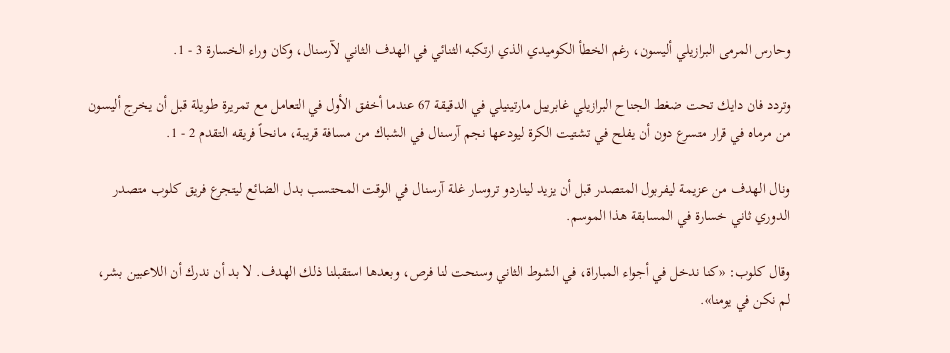وحارس المرمى البرازيلي أليسون، رغم الخطأ الكوميدي الذي ارتكبه الثنائي في الهدف الثاني لآرسنال، وكان وراء الخسارة 3 - 1.

وتردد فان دايك تحت ضغط الجناح البرازيلي غابرييل مارتينيلي في الدقيقة 67 عندما أخفق الأول في التعامل مع تمريرة طويلة قبل أن يخرج أليسون من مرماه في قرار متسرع دون أن يفلح في تشتيت الكرة ليودعها نجم آرسنال في الشباك من مسافة قريبة، مانحاً فريقه التقدم 2 - 1.

ونال الهدف من عزيمة ليفربول المتصدر قبل أن يزيد ليناردو تروسار غلة آرسنال في الوقت المحتسب بدل الضائع ليتجرع فريق كلوب متصدر الدوري ثاني خسارة في المسابقة هذا الموسم.

وقال كلوب: «كنا ندخل في أجواء المباراة، في الشوط الثاني وسنحت لنا فرص، وبعدها استقبلنا ذلك الهدف. لا بد أن ندرك أن اللاعبين بشر، لم نكن في يومنا».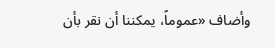وأضاف «عموماً، يمكننا أن نقر بأن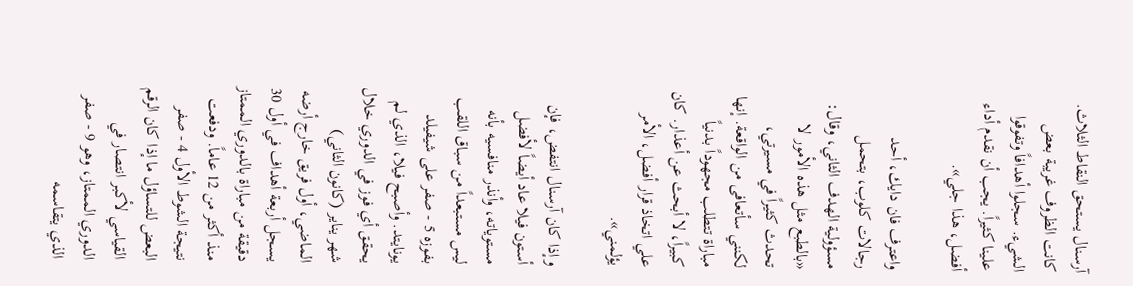آرسنال يستحق النقاط الثلاث. كانت الظروف غريبة بعض الشيء. سجلوا أهدافاً وتفوقوا علينا كثيراً. يجب أن نقدم أداء أفضل، هذا جلي».

واعترف فان دايك، أحد رجالات كلوب، بتحمل مسؤولية الهدف الثاني، وقال: «بالطبع مثل هذه الأمور لا تحدث كثيراً في مسيرتي، لكنني سأتعافى من الواقعة. إنها مباراة تتطلب مجهوداً بدنياً كبيراً، لا أبحث عن أعذار. كان علي اتخاذ قرار أفضل، الأمر يؤلمني».

وإذا كان آرسنال انتفض، فإن أستون فيلا عاد أيضاً لأفضل مستوياته، وأنذر منافسيه بأنه ليس مستبعداً من سباق اللقب بفوزه 5 - صفر على شيفيلد يونايتد. وأصبح فيلا، الذي لم يحقق أي فوز في الدوري خلال شهر يناير (كانون الثاني) الماضي، أول فريق خارج أرضه يسجل أربعة أهداف في أول 30 دقيقة من مباراة بالدوري الممتاز منذ أكثر من 12 عاماً. ودفعت نتيجة الشوط الأول 4 - صفر البعض للتساؤل ما إذا كان الرقم القياسي لأكبر انتصار في الدوري الممتاز، وهو 9 - صفر الذي يتقاسمه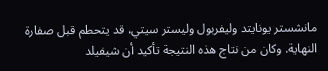مانشستر يونايتد وليفربول وليستر سيتي، قد يتحطم قبل صفارة النهاية. وكان من نتاج هذه النتيجة تأكيد أن شيفيلد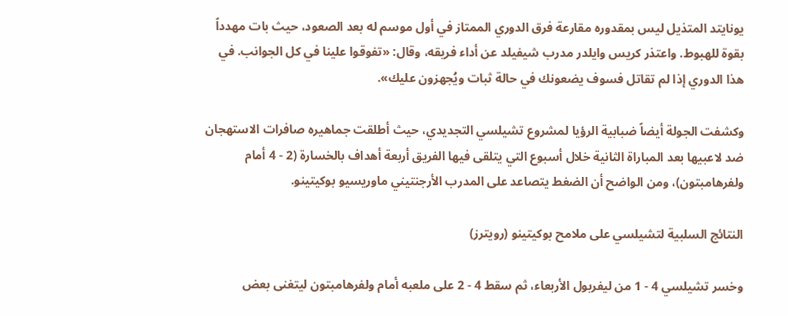يونايتد المتذيل ليس بمقدوره مقارعة فرق الدوري الممتاز في أول موسم له بعد الصعود، حيث بات مهدداً بقوة للهبوط. واعتذر كريس وايلدر مدرب شيفيلد عن أداء فريقه، وقال: «تفوقوا علينا في كل الجوانب. في هذا الدوري إذا لم تقاتل فسوف يضعونك في حالة ثبات ويُجهزون عليك».

وكشفت الجولة أيضاً ضبابية الرؤيا لمشروع تشيلسي التجديدي، حيث أطلقت جماهيره صافرات الاستهجان ضد لاعبيها بعد المباراة الثانية خلال أسبوع التي يتلقى فيها الفريق أربعة أهداف بالخسارة (2 - 4 أمام ولفرهامبتون)، ومن الواضح أن الضغط يتصاعد على المدرب الأرجنتيني ماوريسيو بوكيتينو.

النتائج السلبية لتشيلسي على ملامح بوكيتينو (رويترز)

وخسر تشيلسي 4 - 1 من ليفربول الأربعاء، ثم سقط 4 - 2 على ملعبه أمام ولفرهامبتون ليتغنى بعض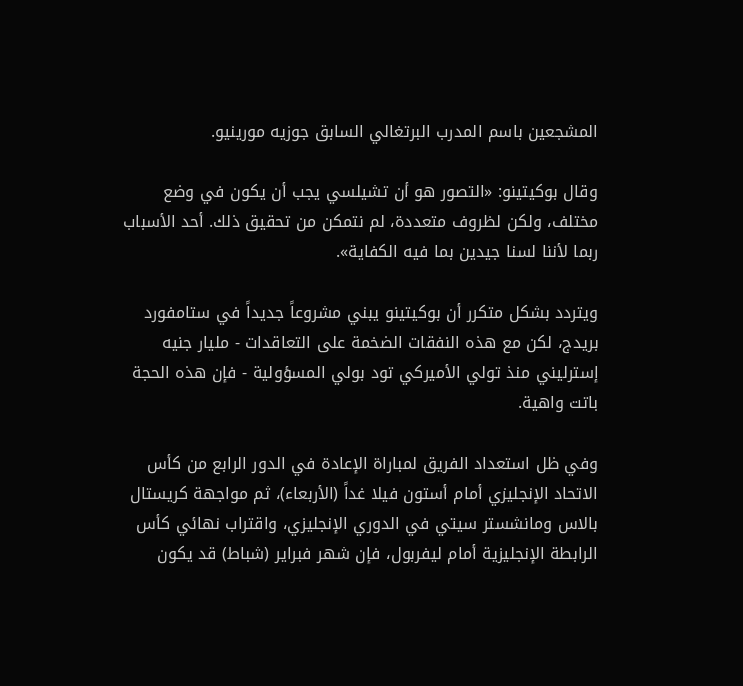المشجعين باسم المدرب البرتغالي السابق جوزيه مورينيو.

وقال بوكيتينو: «التصور هو أن تشيلسي يجب أن يكون في وضع مختلف، ولكن لظروف متعددة، لم نتمكن من تحقيق ذلك. أحد الأسباب ربما لأننا لسنا جيدين بما فيه الكفاية».

ويتردد بشكل متكرر أن بوكيتينو يبني مشروعاً جديداً في ستامفورد بريدج، لكن مع هذه النفقات الضخمة على التعاقدات - مليار جنيه إسترليني منذ تولي الأميركي تود بولي المسؤولية - فإن هذه الحجة باتت واهية.

وفي ظل استعداد الفريق لمباراة الإعادة في الدور الرابع من كأس الاتحاد الإنجليزي أمام أستون فيلا غداً (الأربعاء)، ثم مواجهة كريستال بالاس ومانشستر سيتي في الدوري الإنجليزي، واقتراب نهائي كأس الرابطة الإنجليزية أمام ليفربول، فإن شهر فبراير (شباط) قد يكون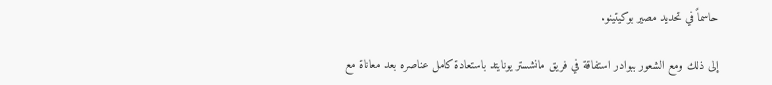حاسماً في تحديد مصير بوكيتينو.

إلى ذلك ومع الشعور ببوادر استفاقة في فريق مانشستر يونايتد باستعادة كامل عناصره بعد معاناة مع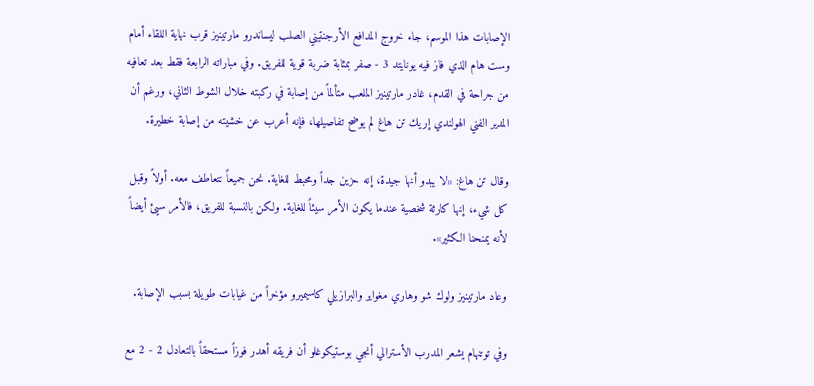الإصابات هذا الموسم، جاء خروج المدافع الأرجنتيني الصلب ليساندرو مارتينيز قرب نهاية اللقاء أمام وست هام الذي فاز فيه يونايتد 3 - صفر بمثابة ضربة قوية للفريق. وفي مباراته الرابعة فقط بعد تعافيه من جراحة في القدم، غادر مارتينيز الملعب متألماً من إصابة في ركبته خلال الشوط الثاني، ورغم أن المدير الفني الهولندي إريك تن هاغ لم يوضح تفاصيلها، فإنه أعرب عن خشيته من إصابة خطيرة.

وقال تن هاغ: «لا يبدو أنها جيدة، إنه حزين جداً ومحبط للغاية. نحن جميعاً نتعاطف معه. أولاً وقبل كل شيء، إنها كارثة شخصية عندما يكون الأمر سيئاً للغاية. ولكن بالنسبة للفريق، فالأمر سيئ أيضاً لأنه يمنحنا الكثير».

وعاد مارتينيز ولوك شو وهاري مغواير والبرازيلي كاسيميرو مؤخراً من غيابات طويلة بسبب الإصابة.

وفي توتنهام يشعر المدرب الأسترالي أنجي بوستيكوغلو أن فريقه أهدر فوزاً مستحقاً بالتعادل 2 - 2 مع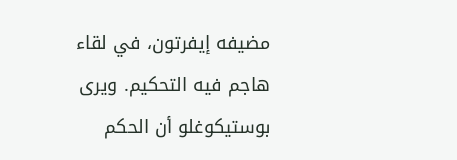مضيفه إيفرتون، في لقاء هاجم فيه التحكيم. ويرى بوستيكوغلو أن الحكم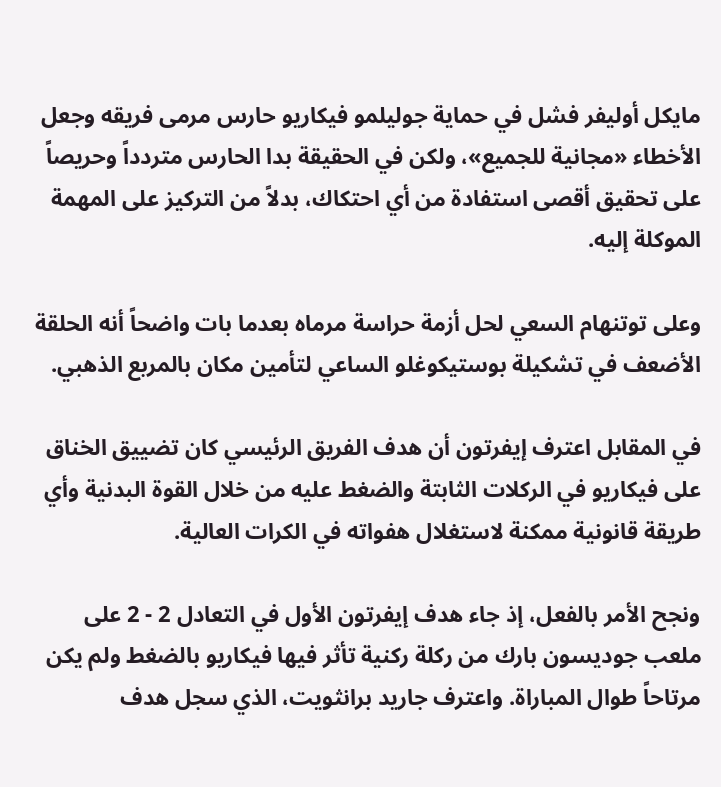مايكل أوليفر فشل في حماية جوليلمو فيكاريو حارس مرمى فريقه وجعل الأخطاء «مجانية للجميع»، ولكن في الحقيقة بدا الحارس متردداً وحريصاً على تحقيق أقصى استفادة من أي احتكاك، بدلاً من التركيز على المهمة الموكلة إليه.

وعلى توتنهام السعي لحل أزمة حراسة مرماه بعدما بات واضحاً أنه الحلقة الأضعف في تشكيلة بوستيكوغلو الساعي لتأمين مكان بالمربع الذهبي.

في المقابل اعترف إيفرتون أن هدف الفريق الرئيسي كان تضييق الخناق على فيكاريو في الركلات الثابتة والضغط عليه من خلال القوة البدنية وأي طريقة قانونية ممكنة لاستغلال هفواته في الكرات العالية.

ونجح الأمر بالفعل، إذ جاء هدف إيفرتون الأول في التعادل 2 - 2 على ملعب جوديسون بارك من ركلة ركنية تأثر فيها فيكاريو بالضغط ولم يكن مرتاحاً طوال المباراة. واعترف جاريد برانثويت، الذي سجل هدف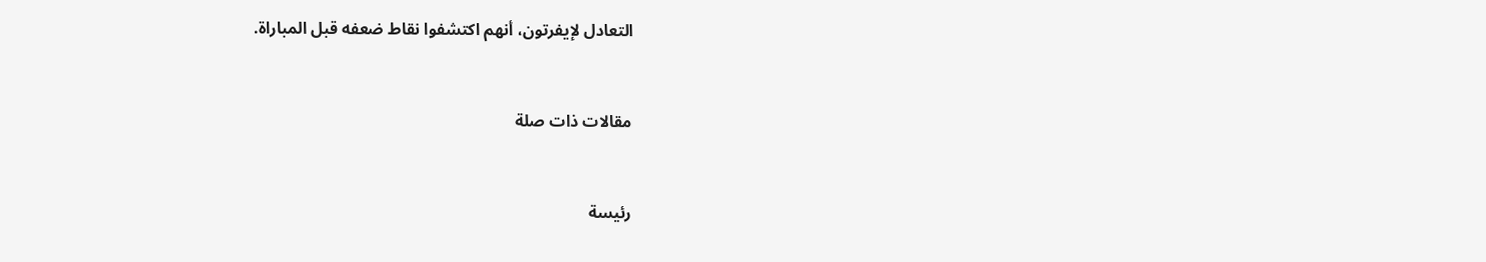التعادل لإيفرتون، أنهم اكتشفوا نقاط ضعفه قبل المباراة.


مقالات ذات صلة


رئيسة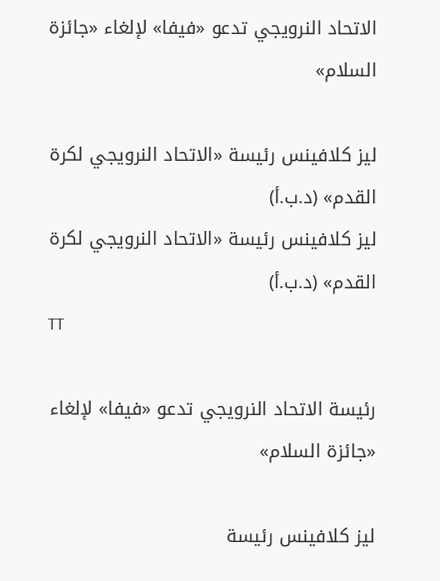الاتحاد النرويجي تدعو «فيفا» لإلغاء «جائزة السلام»

ليز كلافينس رئيسة «الاتحاد النرويجي لكرة القدم» (د.ب.أ)
ليز كلافينس رئيسة «الاتحاد النرويجي لكرة القدم» (د.ب.أ)
TT

رئيسة الاتحاد النرويجي تدعو «فيفا» لإلغاء «جائزة السلام»

ليز كلافينس رئيسة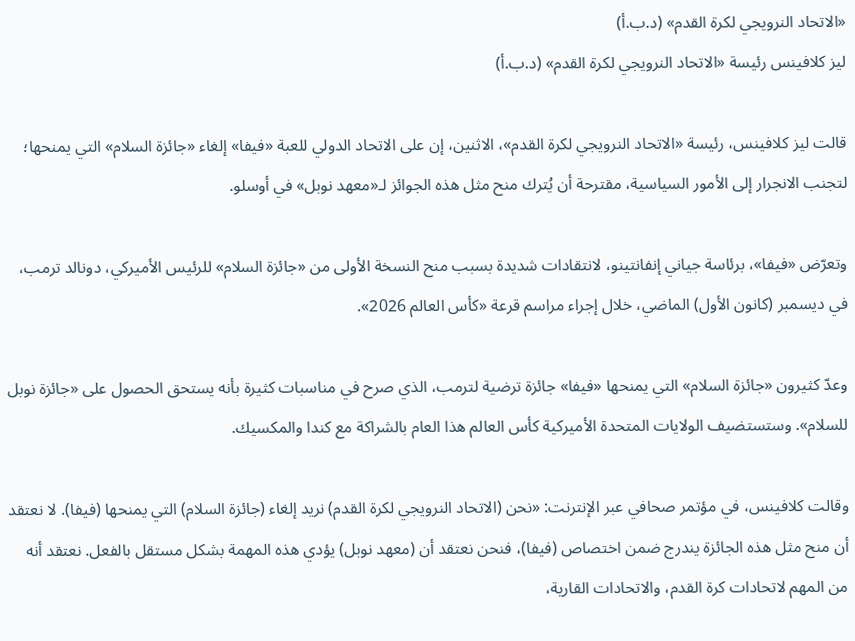«الاتحاد النرويجي لكرة القدم» (د.ب.أ)
ليز كلافينس رئيسة «الاتحاد النرويجي لكرة القدم» (د.ب.أ)

قالت ليز كلافينس، رئيسة «الاتحاد النرويجي لكرة القدم»، الاثنين، إن على الاتحاد الدولي للعبة «فيفا» إلغاء «جائزة السلام» التي يمنحها؛ لتجنب الانجرار إلى الأمور السياسية، مقترحة أن يُترك منح مثل هذه الجوائز لـ«معهد نوبل» في أوسلو.

وتعرّض «فيفا»، برئاسة جياني إنفانتينو، لانتقادات شديدة بسبب منح النسخة الأولى من «جائزة السلام» للرئيس الأميركي، دونالد ترمب، في ديسمبر (كانون الأول) الماضي، خلال إجراء مراسم قرعة «كأس العالم 2026».

وعدّ كثيرون «جائزة السلام» التي يمنحها «فيفا» جائزة ترضية لترمب، الذي صرح في مناسبات كثيرة بأنه يستحق الحصول على «جائزة نوبل للسلام». وستستضيف الولايات المتحدة الأميركية كأس العالم هذا العام بالشراكة مع كندا والمكسيك.

وقالت كلافينس، في مؤتمر صحافي عبر الإنترنت: «نحن (الاتحاد النرويجي لكرة القدم) نريد إلغاء (جائزة السلام) التي يمنحها (فيفا). لا نعتقد أن منح مثل هذه الجائزة يندرج ضمن اختصاص (فيفا)، فنحن نعتقد أن (معهد نوبل) يؤدي هذه المهمة بشكل مستقل بالفعل. نعتقد أنه من المهم لاتحادات كرة القدم، والاتحادات القارية،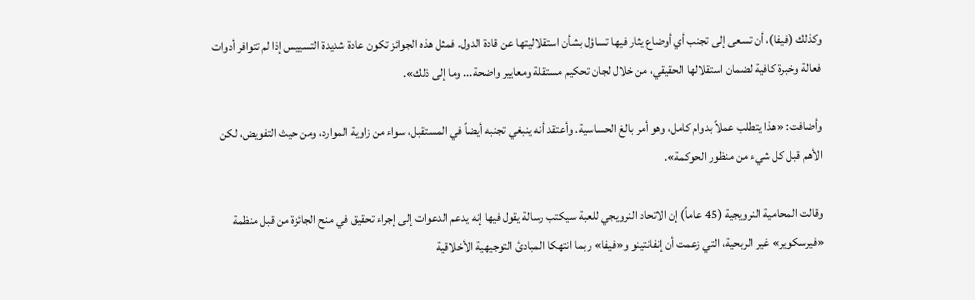وكذلك (فيفا)، أن تسعى إلى تجنب أي أوضاع يثار فيها تساؤل بشأن استقلاليتها عن قادة الدول. فمثل هذه الجوائز تكون عادة شديدة التسييس إذا لم تتوافر أدوات فعالة وخبرة كافية لضمان استقلالها الحقيقي، من خلال لجان تحكيم مستقلة ومعايير واضحة... وما إلى ذلك».

وأضافت: «هذا يتطلب عملاً بدوام كامل، وهو أمر بالغ الحساسية. وأعتقد أنه ينبغي تجنبه أيضاً في المستقبل، سواء من زاوية الموارد، ومن حيث التفويض، لكن الأهم قبل كل شيء من منظور الحوكمة».

وقالت المحامية النرويجية (45 عاماً) إن الاتحاد النرويجي للعبة سيكتب رسالة يقول فيها إنه يدعم الدعوات إلى إجراء تحقيق في منح الجائزة من قبل منظمة «فيرسكوير» غير الربحية، التي زعمت أن إنفانتينو و«فيفا» ربما انتهكا المبادئ التوجيهية الأخلاقية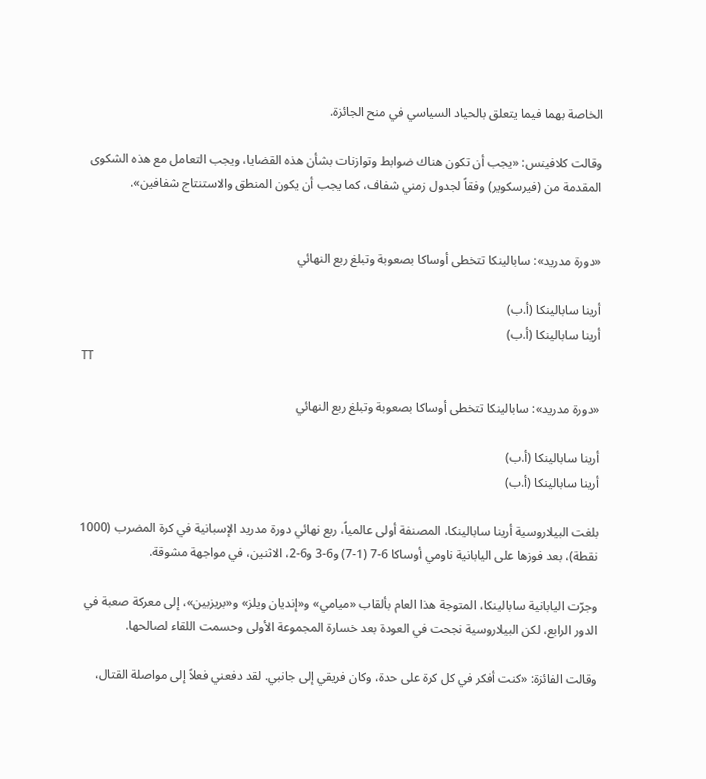الخاصة بهما فيما يتعلق بالحياد السياسي في منح الجائزة.

وقالت كلافينس: «يجب أن تكون هناك ضوابط وتوازنات بشأن هذه القضايا، ويجب التعامل مع هذه الشكوى المقدمة من (فيرسكوير) وفقاً لجدول زمني شفاف، كما يجب أن يكون المنطق والاستنتاج شفافين».


«دورة مدريد»: سابالينكا تتخطى أوساكا بصعوبة وتبلغ ربع النهائي

أرينا سابالينكا (أ.ب)
أرينا سابالينكا (أ.ب)
TT

«دورة مدريد»: سابالينكا تتخطى أوساكا بصعوبة وتبلغ ربع النهائي

أرينا سابالينكا (أ.ب)
أرينا سابالينكا (أ.ب)

بلغت البيلاروسية أرينا سابالينكا، المصنفة أولى عالمياً، ربع نهائي دورة مدريد الإسبانية في كرة المضرب (1000 نقطة)، بعد فوزها على اليابانية ناومي أوساكا 6-7 (1-7) و6-3 و6-2، الاثنين، في مواجهة مشوقة.

وجرّت اليابانية سابالينكا، المتوجة هذا العام بألقاب «ميامي» و«إنديان ويلز» و«بريزبين»، إلى معركة صعبة في الدور الرابع، لكن البيلاروسية نجحت في العودة بعد خسارة المجموعة الأولى وحسمت اللقاء لصالحها.

وقالت الفائزة: «كنت أفكر في كل كرة على حدة، وكان فريقي إلى جانبي. لقد دفعني فعلاً إلى مواصلة القتال،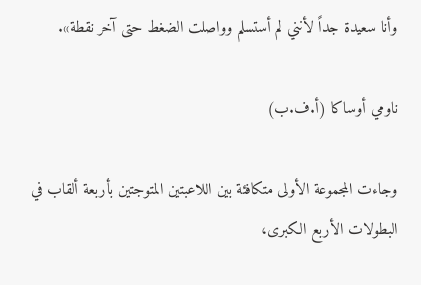وأنا سعيدة جداً لأنني لم أستسلم وواصلت الضغط حتى آخر نقطة».

ناومي أوساكا (أ.ف.ب)

وجاءت المجموعة الأولى متكافئة بين اللاعبتين المتوجتين بأربعة ألقاب في البطولات الأربع الكبرى،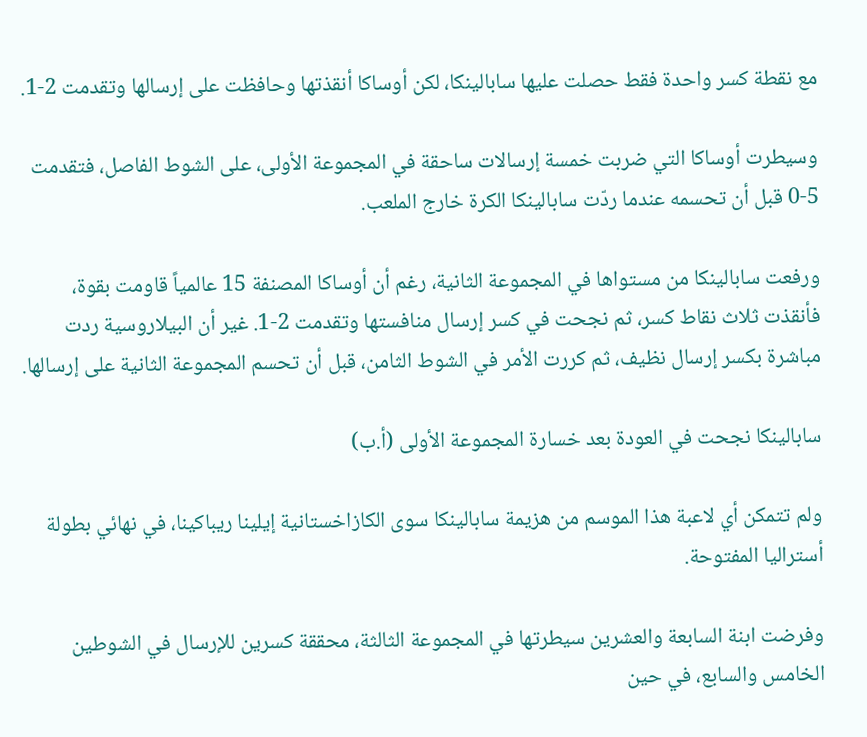مع نقطة كسر واحدة فقط حصلت عليها سابالينكا، لكن أوساكا أنقذتها وحافظت على إرسالها وتقدمت 2-1.

وسيطرت أوساكا التي ضربت خمسة إرسالات ساحقة في المجموعة الأولى، على الشوط الفاصل، فتقدمت 5-0 قبل أن تحسمه عندما ردّت سابالينكا الكرة خارج الملعب.

ورفعت سابالينكا من مستواها في المجموعة الثانية، رغم أن أوساكا المصنفة 15 عالمياً قاومت بقوة، فأنقذت ثلاث نقاط كسر، ثم نجحت في كسر إرسال منافستها وتقدمت 2-1. غير أن البيلاروسية ردت مباشرة بكسر إرسال نظيف، ثم كررت الأمر في الشوط الثامن، قبل أن تحسم المجموعة الثانية على إرسالها.

سابالينكا نجحت في العودة بعد خسارة المجموعة الأولى (أ.ب)

ولم تتمكن أي لاعبة هذا الموسم من هزيمة سابالينكا سوى الكازاخستانية إيلينا ريباكينا، في نهائي بطولة أستراليا المفتوحة.

وفرضت ابنة السابعة والعشرين سيطرتها في المجموعة الثالثة، محققة كسرين للإرسال في الشوطين الخامس والسابع، في حين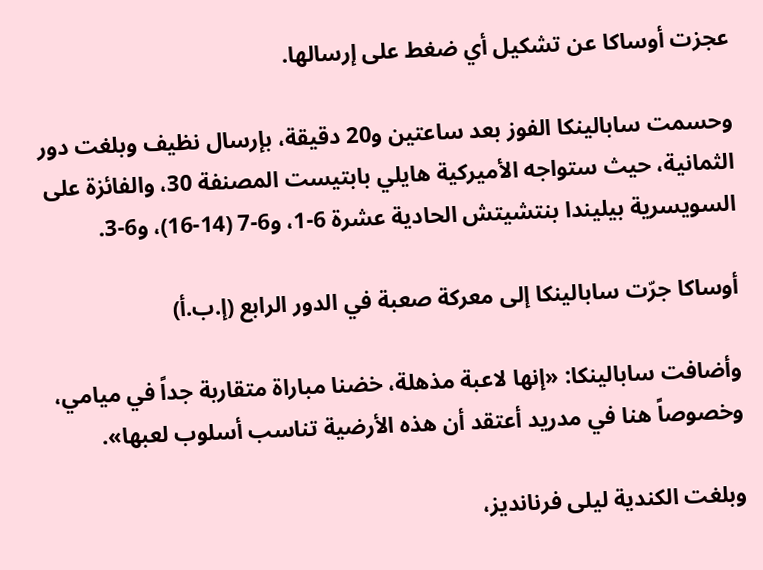عجزت أوساكا عن تشكيل أي ضغط على إرسالها.

وحسمت سابالينكا الفوز بعد ساعتين و20 دقيقة، بإرسال نظيف وبلغت دور الثمانية، حيث ستواجه الأميركية هايلي بابتيست المصنفة 30، والفائزة على السويسرية بيليندا بنتشيتش الحادية عشرة 6-1، و6-7 (14-16)، و6-3.

أوساكا جرّت سابالينكا إلى معركة صعبة في الدور الرابع (إ.ب.أ)

وأضافت سابالينكا: «إنها لاعبة مذهلة، خضنا مباراة متقاربة جداً في ميامي، وخصوصاً هنا في مدريد أعتقد أن هذه الأرضية تناسب أسلوب لعبها».

وبلغت الكندية ليلى فرنانديز،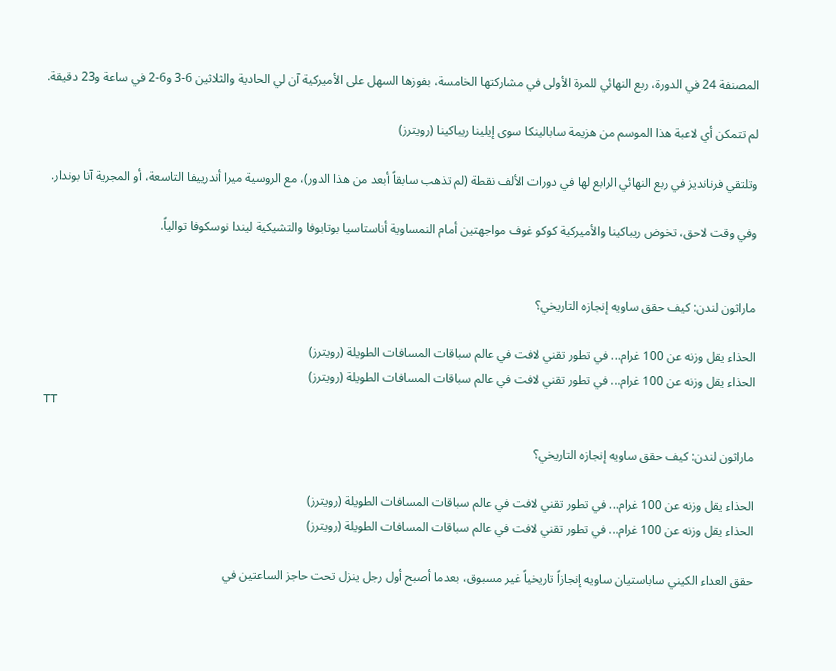المصنفة 24 في الدورة، ربع النهائي للمرة الأولى في مشاركتها الخامسة، بفوزها السهل على الأميركية آن لي الحادية والثلاثين 6-3 و6-2 في ساعة و23 دقيقة.

لم تتمكن أي لاعبة هذا الموسم من هزيمة سابالينكا سوى إيلينا ريباكينا (رويترز)

وتلتقي فرنانديز في ربع النهائي الرابع لها في دورات الألف نقطة (لم تذهب سابقاً أبعد من هذا الدور)، مع الروسية ميرا أندرييفا التاسعة، أو المجرية آنا بوندار.

وفي وقت لاحق، تخوض ريباكينا والأميركية كوكو غوف مواجهتين أمام النمساوية أناستاسيا بوتابوفا والتشيكية ليندا نوسكوفا توالياً.


ماراثون لندن: كيف حقق ساويه إنجازه التاريخي؟

الحذاء يقل وزنه عن 100 غرام... في تطور تقني لافت في عالم سباقات المسافات الطويلة (رويترز)
الحذاء يقل وزنه عن 100 غرام... في تطور تقني لافت في عالم سباقات المسافات الطويلة (رويترز)
TT

ماراثون لندن: كيف حقق ساويه إنجازه التاريخي؟

الحذاء يقل وزنه عن 100 غرام... في تطور تقني لافت في عالم سباقات المسافات الطويلة (رويترز)
الحذاء يقل وزنه عن 100 غرام... في تطور تقني لافت في عالم سباقات المسافات الطويلة (رويترز)

حقق العداء الكيني ساباستيان ساويه إنجازاً تاريخياً غير مسبوق، بعدما أصبح أول رجل ينزل تحت حاجز الساعتين في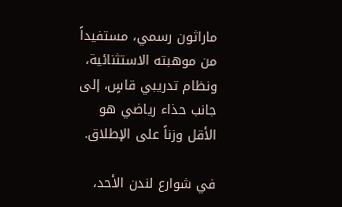ماراثون رسمي، مستفيداً من موهبته الاستثنائية، ونظام تدريبي قاسٍ، إلى جانب حذاء رياضي هو الأقل وزناً على الإطلاق.

في شوارع لندن الأحد،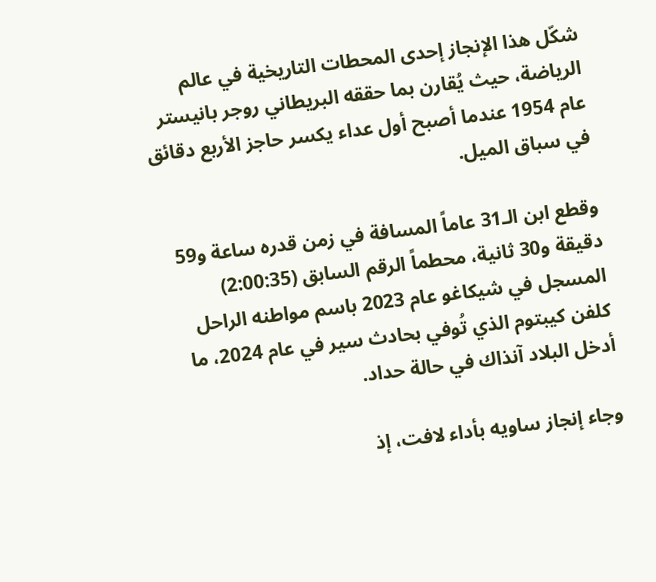شكّل هذا الإنجاز إحدى المحطات التاريخية في عالم الرياضة، حيث يُقارن بما حققه البريطاني روجر بانيستر عام 1954 عندما أصبح أول عداء يكسر حاجز الأربع دقائق في سباق الميل.

وقطع ابن الـ31 عاماً المسافة في زمن قدره ساعة و59 دقيقة و30 ثانية، محطماً الرقم السابق (2:00:35) المسجل في شيكاغو عام 2023 باسم مواطنه الراحل كلفن كيبتوم الذي تُوفي بحادث سير في عام 2024، ما أدخل البلاد آنذاك في حالة حداد.

وجاء إنجاز ساويه بأداء لافت، إذ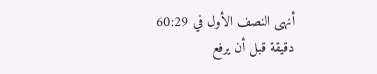أنهى النصف الأول في 60:29 دقيقة قبل أن يرفع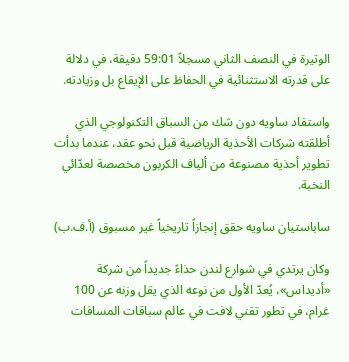الوتيرة في النصف الثاني مسجلاً 59:01 دقيقة، في دلالة على قدرته الاستثنائية في الحفاظ على الإيقاع بل وزيادته.

واستفاد ساويه دون شك من السباق التكنولوجي الذي أطلقته شركات الأحذية الرياضية قبل نحو عقد، عندما بدأت تطوير أحذية مصنوعة من ألياف الكربون مخصصة لعدّائي النخبة.

ساباستيان ساويه حقق إنجازاً تاريخياً غير مسبوق (أ.ف.ب)

وكان يرتدي في شوارع لندن حذاءً جديداً من شركة «أديداس»، يُعدّ الأول من نوعه الذي يقل وزنه عن 100 غرام، في تطور تقني لافت في عالم سباقات المسافات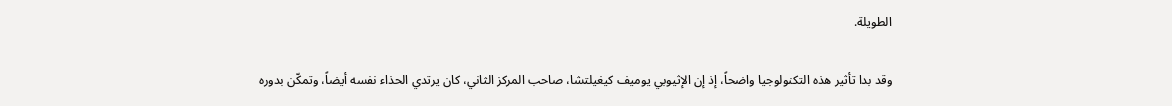الطويلة.

وقد بدا تأثير هذه التكنولوجيا واضحاً، إذ إن الإثيوبي يوميف كيغيلتشا، صاحب المركز الثاني، كان يرتدي الحذاء نفسه أيضاً، وتمكّن بدوره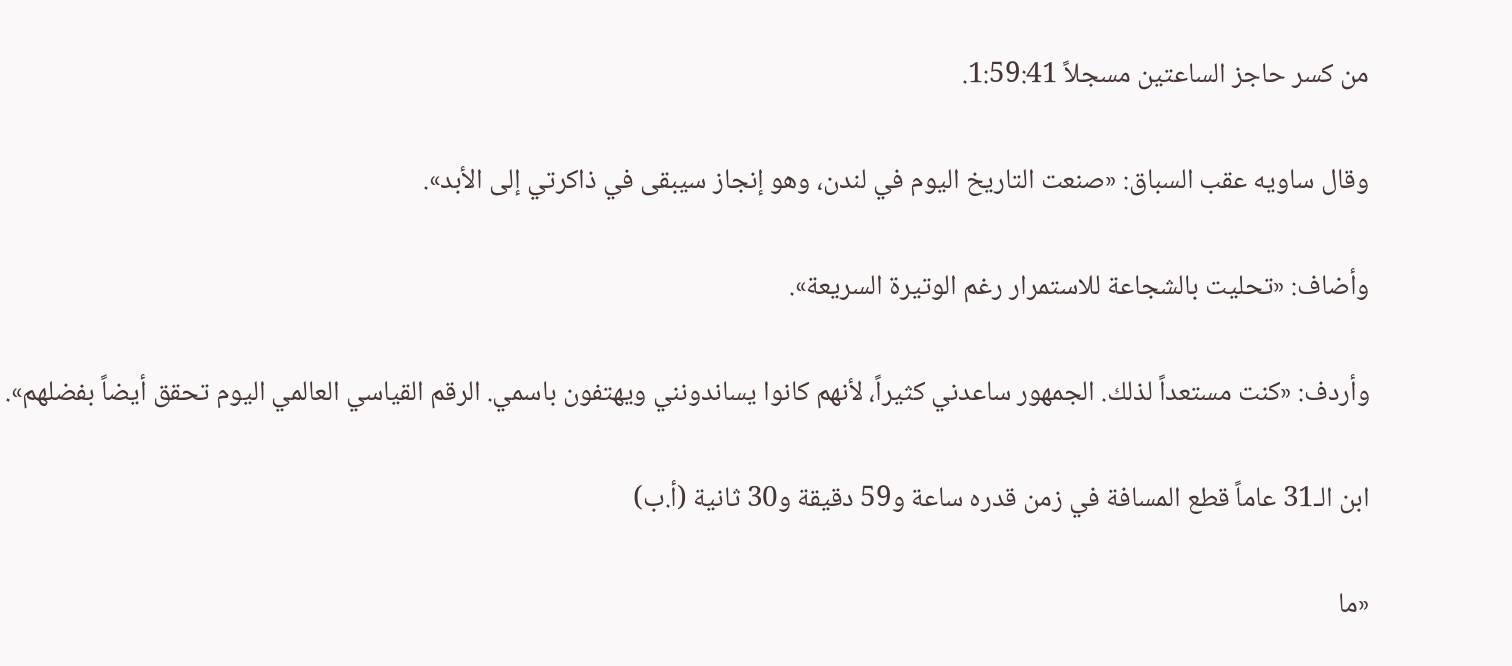من كسر حاجز الساعتين مسجلاً 1:59:41.

وقال ساويه عقب السباق: «صنعت التاريخ اليوم في لندن، وهو إنجاز سيبقى في ذاكرتي إلى الأبد».

وأضاف: «تحليت بالشجاعة للاستمرار رغم الوتيرة السريعة».

وأردف: «كنت مستعداً لذلك. الجمهور ساعدني كثيراً، لأنهم كانوا يساندونني ويهتفون باسمي. الرقم القياسي العالمي اليوم تحقق أيضاً بفضلهم».

ابن الـ31 عاماً قطع المسافة في زمن قدره ساعة و59 دقيقة و30 ثانية (أ.ب)

«ما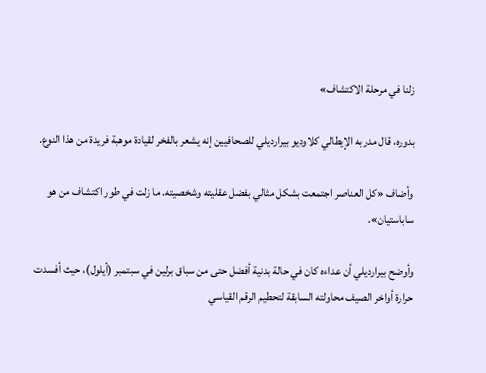زلنا في مرحلة الاكتشاف»

بدوره، قال مدربه الإيطالي كلاوديو بيرارديلي للصحافيين إنه يشعر بالفخر لقيادة موهبة فريدة من هذا النوع.

وأضاف «كل العناصر اجتمعت بشكل مثالي بفضل عقليته وشخصيته. ما زلت في طور اكتشاف من هو ساباستيان».

وأوضح بيرارديلي أن عداءه كان في حالة بدنية أفضل حتى من سباق برلين في سبتمبر (أيلول)، حيث أفسدت حرارة أواخر الصيف محاولته السابقة لتحطيم الرقم القياسي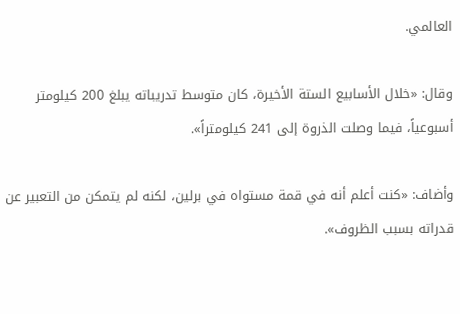العالمي.

وقال: «خلال الأسابيع الستة الأخيرة، كان متوسط تدريباته يبلغ 200 كيلومتر أسبوعياً، فيما وصلت الذروة إلى 241 كيلومتراً».

وأضاف: «كنت أعلم أنه في قمة مستواه في برلين، لكنه لم يتمكن من التعبير عن قدراته بسبب الظروف».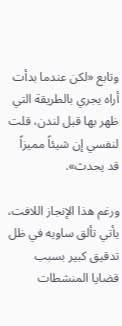وتابع «لكن عندما بدأت أراه يجري بالطريقة التي ظهر بها قبل لندن، قلت لنفسي إن شيئاً مميزاً قد يحدث».

ورغم هذا الإنجاز اللافت، يأتي تألق ساويه في ظل تدقيق كبير بسبب قضايا المنشطات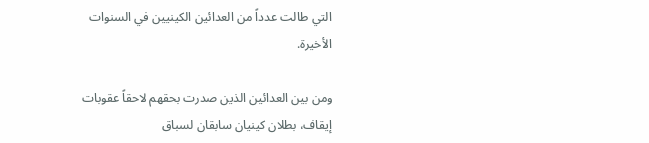التي طالت عدداً من العدائين الكينيين في السنوات الأخيرة.

ومن بين العدائين الذين صدرت بحقهم لاحقاً عقوبات إيقاف، بطلان كينيان سابقان لسباق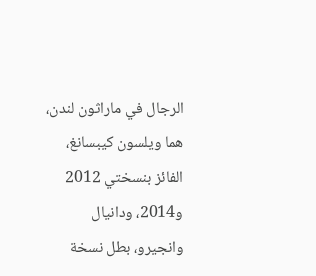الرجال في ماراثون لندن، هما ويلسون كيبسانغ، الفائز بنسختي 2012 و2014، ودانيال وانجيرو، بطل نسخة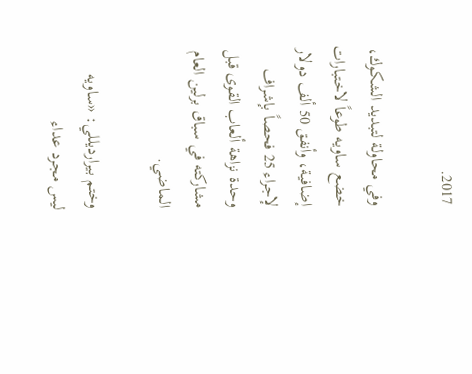2017.

وفي محاولة لتبديد الشكوك، خضع ساويه طوعاً لاختبارات إضافية، وأنفق 50 ألف دولار لإجراء 25 فحصاً بإشراف وحدة نزاهة ألعاب القوى قبل مشاركته في سباق برلين العام الماضي.

وختم بيرارديللي: «ساويه ليس مجرد عداء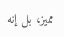مميز، بل إنه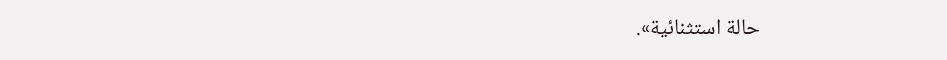حالة استثنائية».